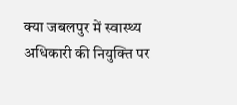क्या जबलपुर में स्वास्थ्य अधिकारी की नियुक्ति पर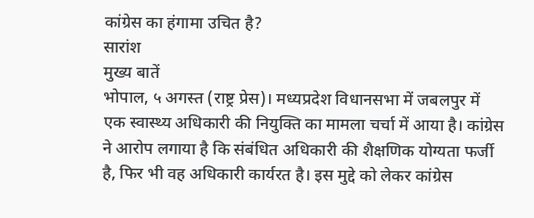कांग्रेस का हंगामा उचित है?
सारांश
मुख्य बातें
भोपाल, ५ अगस्त (राष्ट्र प्रेस)। मध्यप्रदेश विधानसभा में जबलपुर में एक स्वास्थ्य अधिकारी की नियुक्ति का मामला चर्चा में आया है। कांग्रेस ने आरोप लगाया है कि संबंधित अधिकारी की शैक्षणिक योग्यता फर्जी है, फिर भी वह अधिकारी कार्यरत है। इस मुद्दे को लेकर कांग्रेस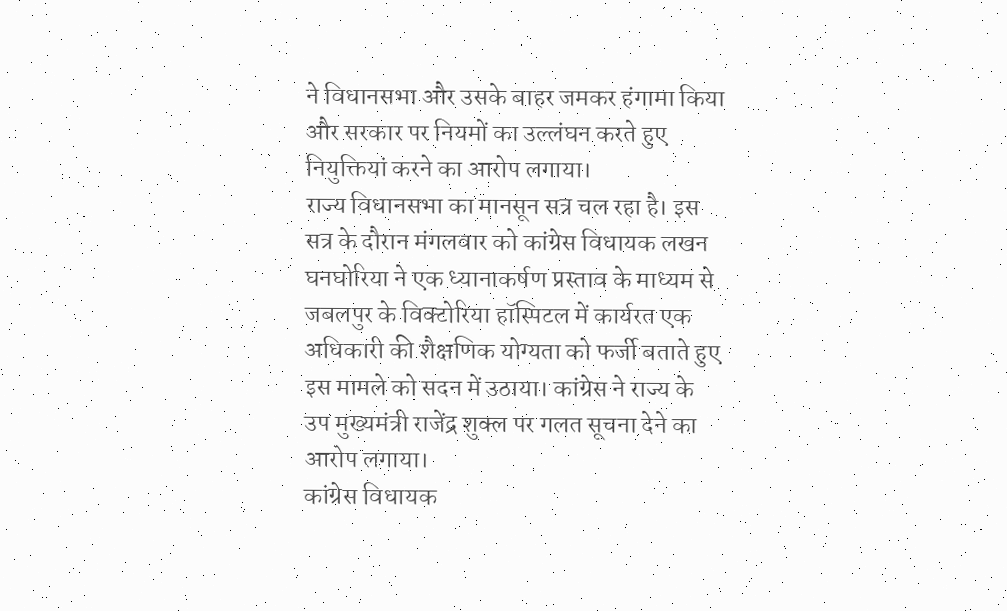ने विधानसभा और उसके बाहर जमकर हंगामा किया और सरकार पर नियमों का उल्लंघन करते हुए नियुक्तियां करने का आरोप लगाया।
राज्य विधानसभा का मानसून सत्र चल रहा है। इस सत्र के दौरान मंगलवार को कांग्रेस विधायक लखन घनघोरिया ने एक ध्यानाकर्षण प्रस्ताव के माध्यम से जबलपुर के विक्टोरिया हॉस्पिटल में कार्यरत एक अधिकारी की शैक्षणिक योग्यता को फर्जी बताते हुए इस मामले को सदन में उठाया। कांग्रेस ने राज्य के उप मुख्यमंत्री राजेंद्र शुक्ल पर गलत सूचना देने का आरोप लगाया।
कांग्रेस विधायक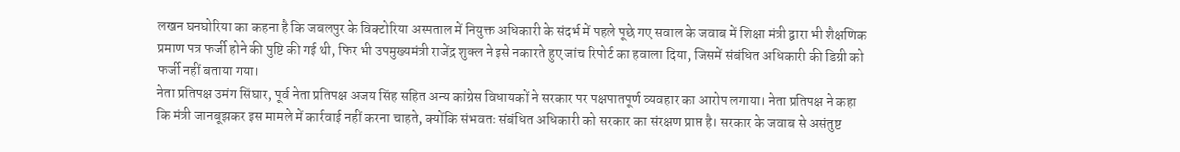लखन घनघोरिया का कहना है कि जबलपुर के विक्टोरिया अस्पताल में नियुक्त अधिकारी के संदर्भ में पहले पूछे गए सवाल के जवाब में शिक्षा मंत्री द्वारा भी शैक्षणिक प्रमाण पत्र फर्जी होने की पुष्टि की गई थी, फिर भी उपमुख्यमंत्री राजेंद्र शुक्ल ने इसे नकारते हुए जांच रिपोर्ट का हवाला दिया, जिसमें संबंधित अधिकारी की डिग्री को फर्जी नहीं बताया गया।
नेता प्रतिपक्ष उमंग सिंघार, पूर्व नेता प्रतिपक्ष अजय सिंह सहित अन्य कांग्रेस विधायकों ने सरकार पर पक्षपातपूर्ण व्यवहार का आरोप लगाया। नेता प्रतिपक्ष ने कहा कि मंत्री जानबूझकर इस मामले में कार्रवाई नहीं करना चाहते, क्योंकि संभवतः संबंधित अधिकारी को सरकार का संरक्षण प्राप्त है। सरकार के जवाब से असंतुष्ट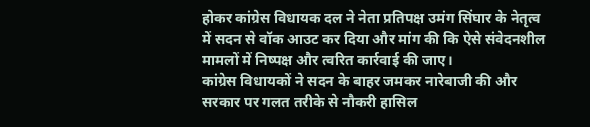होकर कांग्रेस विधायक दल ने नेता प्रतिपक्ष उमंग सिंघार के नेतृत्व में सदन से वॉक आउट कर दिया और मांग की कि ऐसे संवेदनशील मामलों में निष्पक्ष और त्वरित कार्रवाई की जाए।
कांग्रेस विधायकों ने सदन के बाहर जमकर नारेबाजी की और सरकार पर गलत तरीके से नौकरी हासिल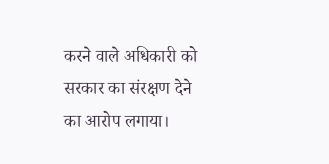करने वाले अधिकारी को सरकार का संरक्षण देने का आरोप लगाया।